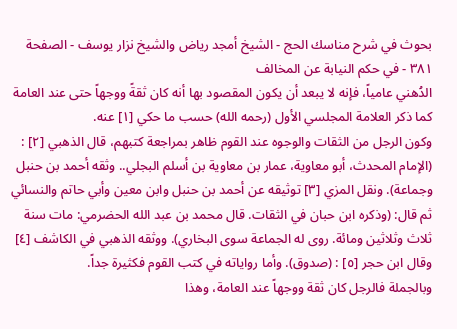بحوث في شرح مناسك الحج - الشيخ أمجد رياض والشيخ نزار يوسف - الصفحة ٣٨١ - في حكم النيابة عن المخالف
الدُهني عامياً، فإنه لا يبعد أن يكون المقصود بها أنه كان ثقةً ووجهاً حتى عند العامة كما ذكر العلامة المجلسي الأول (رحمه الله) حسب ما حكي [١] عنه.
وكون الرجل من الثقات والوجوه عند القوم ظاهر بمراجعة كتبهم، قال الذهبي [٢] : (الإمام المحدث، أبو معاوية، عمار بن معاوية بن أسلم البجلي.. وثقه أحمد بن حنبل وجماعة). ونقل المزي [٣] توثيقه عن أحمد بن حنبل وابن معين وأبي حاتم والنسائي ثم قال: (وذكره ابن حبان في الثقات. قال محمد بن عبد الله الحضرمي: مات سنة ثلاث وثلاثين ومائة. روى له الجماعة سوى البخاري). ووثقه الذهبي في الكاشف [٤] وقال ابن حجر [٥] : (صدوق). وأما رواياته في كتب القوم فكثيرة جداً.
وبالجملة فالرجل كان ثقة ووجهاً عند العامة، وهذا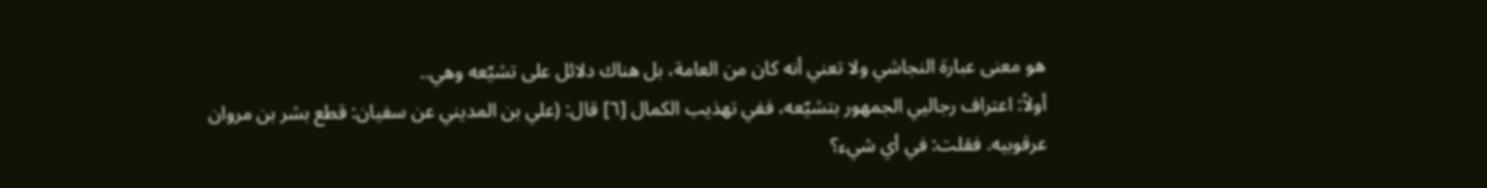هو معنى عبارة النجاشي ولا تعني أنه كان من العامة، بل هناك دلائل على تشيّعه وهي..
أولاً: اعتراف رجاليي الجمهور بتشيّعه، ففي تهذيب الكمال [٦] قال: (علي بن المديني عن سفيان: قطع بشر بن مروان عرقوبيه. فقلت: في أي شيء؟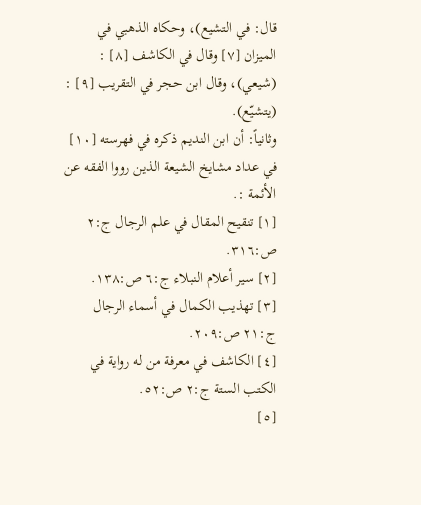قال: في التشيع)، وحكاه الذهبي في الميزان [٧] وقال في الكاشف [٨] : (شيعي)، وقال ابن حجر في التقريب [٩] : (يتشيّع).
وثانياً: أن ابن النديم ذكره في فهرسته [١٠] في عداد مشايخ الشيعة الذين رووا الفقه عن الأئمة :.
[١] تنقيح المقال في علم الرجال ج:٢ ص:٣١٦.
[٢] سير أعلام النبلاء ج:٦ ص:١٣٨.
[٣] تهذيب الكمال في أسماء الرجال ج:٢١ ص:٢٠٩.
[٤] الكاشف في معرفة من له رواية في الكتب الستة ج:٢ ص:٥٢.
[٥]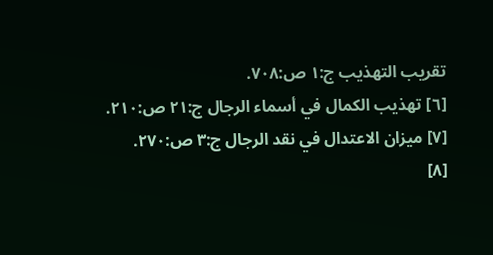تقريب التهذيب ج:١ ص:٧٠٨.
[٦] تهذيب الكمال في أسماء الرجال ج:٢١ ص:٢١٠.
[٧] ميزان الاعتدال في نقد الرجال ج:٣ ص:٢٧٠.
[٨]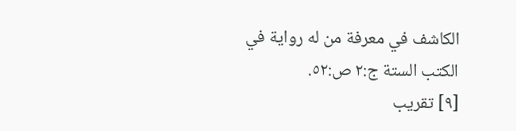الكاشف في معرفة من له رواية في الكتب الستة ج:٢ ص:٥٢.
[٩] تقريب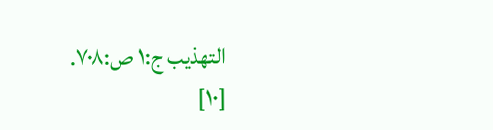التهذيب ج:١ ص:٧٠٨.
[١٠]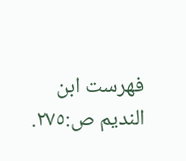فهرست ابن النديم ص:٢٧٥.